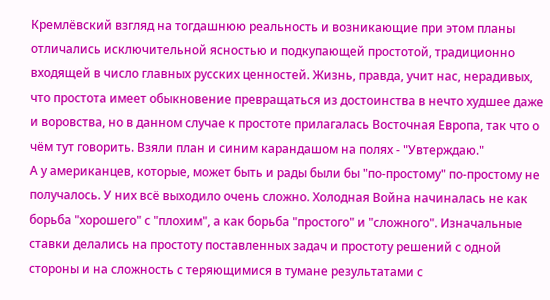Кремлёвский взгляд на тогдашнюю реальность и возникающие при этом планы отличались исключительной ясностью и подкупающей простотой, традиционно входящей в число главных русских ценностей. Жизнь, правда, учит нас, нерадивых, что простота имеет обыкновение превращаться из достоинства в нечто худшее даже и воровства, но в данном случае к простоте прилагалась Восточная Европа, так что о чём тут говорить. Взяли план и синим карандашом на полях - "Увтерждаю."
А у американцев, которые, может быть и рады были бы "по-простому" по-простому не получалось. У них всё выходило очень сложно. Холодная Война начиналась не как борьба "хорошего" с "плохим", а как борьба "простого" и "сложного". Изначальные ставки делались на простоту поставленных задач и простоту решений с одной стороны и на сложность с теряющимися в тумане результатами с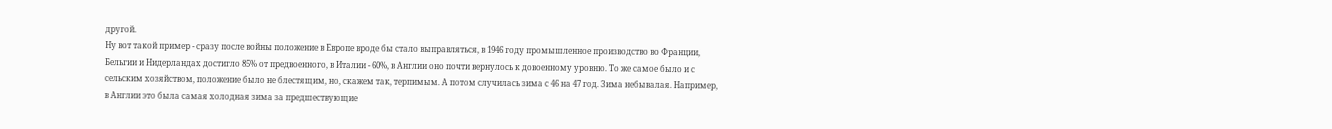другой.
Ну вот такой пример - сразу после войны положение в Европе вроде бы стало выправляться, в 1946 году промышленное производство во Франции, Бельгии и Нидерландах достигло 85% от предвоенного, в Италии - 60%, в Англии оно почти вернулось к довоенному уровню. То же самое было и с сельским хозяйством, положение было не блестящим, но, скажем так, терпимым. А потом случилась зима с 46 на 47 год. Зима небывалая. Например, в Англии это была самая холодная зима за предшествующие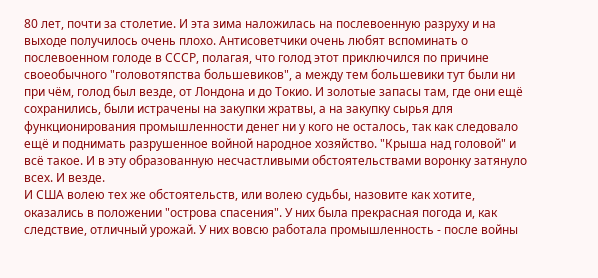80 лет, почти за столетие. И эта зима наложилась на послевоенную разруху и на выходе получилось очень плохо. Антисоветчики очень любят вспоминать о послевоенном голоде в СССР, полагая, что голод этот приключился по причине своеобычного "головотяпства большевиков", а между тем большевики тут были ни при чём, голод был везде, от Лондона и до Токио. И золотые запасы там, где они ещё сохранились, были истрачены на закупки жратвы, а на закупку сырья для функционирования промышленности денег ни у кого не осталось, так как следовало ещё и поднимать разрушенное войной народное хозяйство. "Крыша над головой" и всё такое. И в эту образованную несчастливыми обстоятельствами воронку затянуло всех. И везде.
И США волею тех же обстоятельств, или волею судьбы, назовите как хотите, оказались в положении "острова спасения". У них была прекрасная погода и, как следствие, отличный урожай. У них вовсю работала промышленность - после войны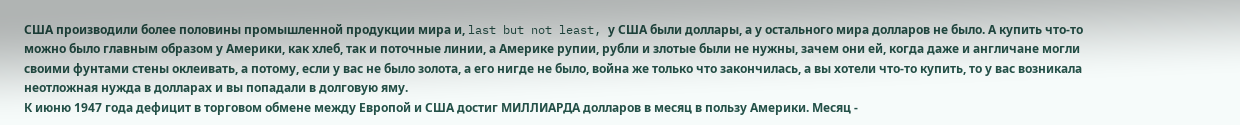США производили более половины промышленной продукции мира и, last but not least, у США были доллары, а у остального мира долларов не было. А купить что-то можно было главным образом у Америки, как хлеб, так и поточные линии, а Америке рупии, рубли и злотые были не нужны, зачем они ей, когда даже и англичане могли своими фунтами стены оклеивать, а потому, если у вас не было золота, а его нигде не было, война же только что закончилась, а вы хотели что-то купить, то у вас возникала неотложная нужда в долларах и вы попадали в долговую яму.
К июню 1947 года дефицит в торговом обмене между Европой и США достиг МИЛЛИАРДА долларов в месяц в пользу Америки. Месяц -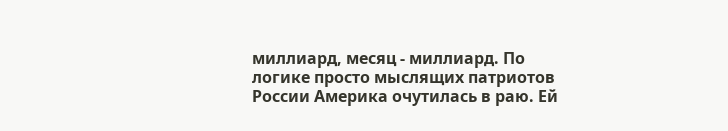миллиард, месяц - миллиард. По логике просто мыслящих патриотов России Америка очутилась в раю. Ей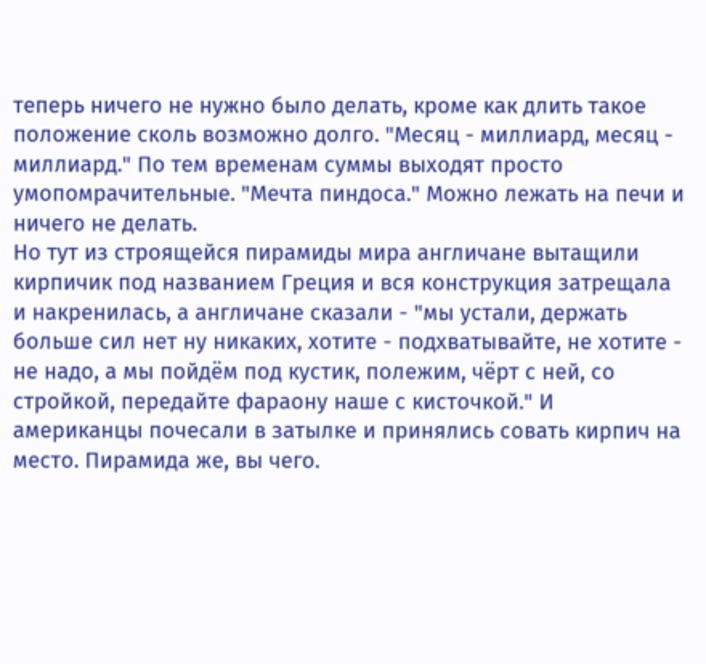теперь ничего не нужно было делать, кроме как длить такое положение сколь возможно долго. "Месяц - миллиард, месяц - миллиард." По тем временам суммы выходят просто умопомрачительные. "Мечта пиндоса." Можно лежать на печи и ничего не делать.
Но тут из строящейся пирамиды мира англичане вытащили кирпичик под названием Греция и вся конструкция затрещала и накренилась, а англичане сказали - "мы устали, держать больше сил нет ну никаких, хотите - подхватывайте, не хотите - не надо, а мы пойдём под кустик, полежим, чёрт с ней, со стройкой, передайте фараону наше с кисточкой." И американцы почесали в затылке и принялись совать кирпич на место. Пирамида же, вы чего.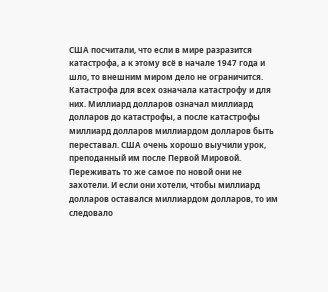США посчитали, что если в мире разразится катастрофа, а к этому всё в начале 1947 года и шло, то внешним миром дело не ограничится. Катастрофа для всех означала катастрофу и для них. Миллиард долларов означал миллиард долларов до катастрофы, а после катастрофы миллиард долларов миллиардом долларов быть переставал. США очень хорошо выучили урок, преподанный им после Первой Мировой. Переживать то же самое по новой они не захотели. И если они хотели, чтобы миллиард долларов оставался миллиардом долларов, то им следовало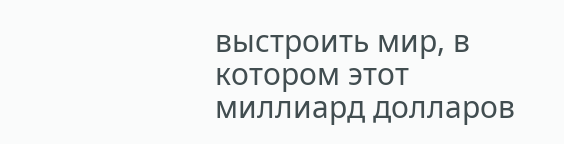выстроить мир, в котором этот миллиард долларов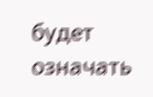будет означать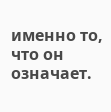именно то, что он означает.